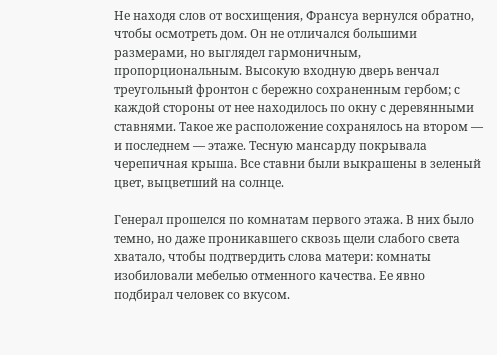Не находя слов от восхищения, Франсуа вернулся обратно, чтобы осмотреть дом. Он не отличался большими размерами, но выглядел гармоничным, пропорциональным. Высокую входную дверь венчал треугольный фронтон с бережно сохраненным гербом; с каждой стороны от нее находилось по окну с деревянными ставнями. Такое же расположение сохранялось на втором — и последнем — этаже. Тесную мансарду покрывала черепичная крыша. Все ставни были выкрашены в зеленый цвет, выцветший на солнце.

Генерал прошелся по комнатам первого этажа. В них было темно, но даже проникавшего сквозь щели слабого света хватало, чтобы подтвердить слова матери: комнаты изобиловали мебелью отменного качества. Ее явно подбирал человек со вкусом.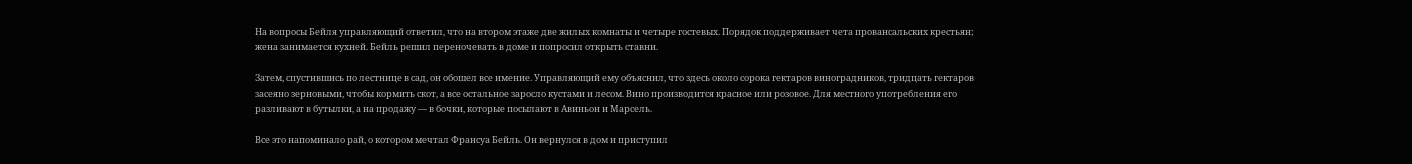На вопросы Бейля управляющий ответил, что на втором этаже две жилых комнаты и четыре гостевых. Порядок поддерживает чета провансальских крестьян; жена занимается кухней. Бейль решил переночевать в доме и попросил открыть ставни.

Затем, спустившись по лестнице в сад, он обошел все имение. Управляющий ему объяснил, что здесь около сорока гектаров виноградников, тридцать гектаров засеяно зерновыми, чтобы кормить скот, а все остальное заросло кустами и лесом. Вино производится красное или розовое. Для местного употребления его разливают в бутылки, а на продажу — в бочки, которые посылают в Авиньон и Марсель.

Все это напоминало рай, о котором мечтал Франсуа Бейль. Он вернулся в дом и приступил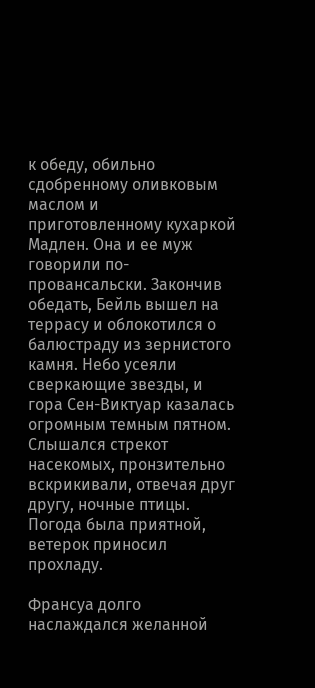к обеду, обильно сдобренному оливковым маслом и приготовленному кухаркой Мадлен. Она и ее муж говорили по-провансальски. Закончив обедать, Бейль вышел на террасу и облокотился о балюстраду из зернистого камня. Небо усеяли сверкающие звезды, и гора Сен-Виктуар казалась огромным темным пятном. Слышался стрекот насекомых, пронзительно вскрикивали, отвечая друг другу, ночные птицы. Погода была приятной, ветерок приносил прохладу.

Франсуа долго наслаждался желанной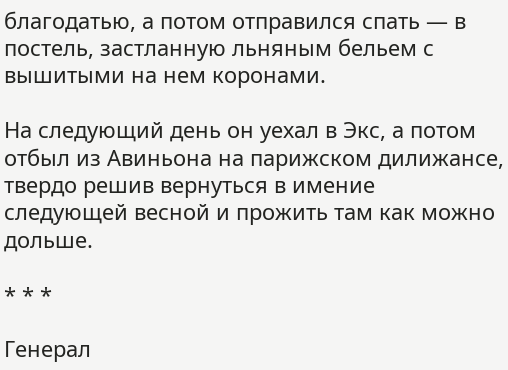благодатью, а потом отправился спать — в постель, застланную льняным бельем с вышитыми на нем коронами.

На следующий день он уехал в Экс, а потом отбыл из Авиньона на парижском дилижансе, твердо решив вернуться в имение следующей весной и прожить там как можно дольше.

* * *

Генерал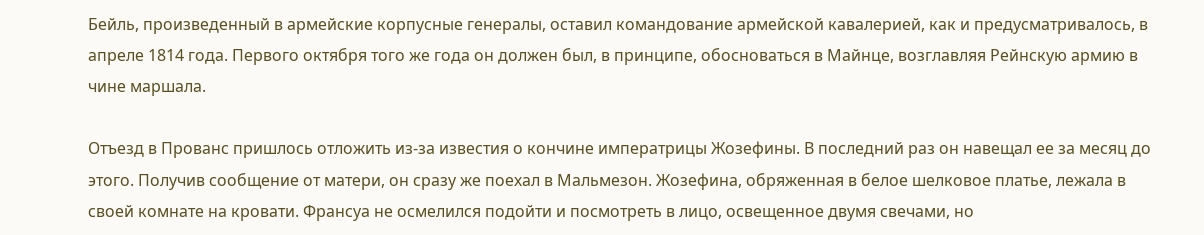Бейль, произведенный в армейские корпусные генералы, оставил командование армейской кавалерией, как и предусматривалось, в апреле 1814 года. Первого октября того же года он должен был, в принципе, обосноваться в Майнце, возглавляя Рейнскую армию в чине маршала.

Отъезд в Прованс пришлось отложить из-за известия о кончине императрицы Жозефины. В последний раз он навещал ее за месяц до этого. Получив сообщение от матери, он сразу же поехал в Мальмезон. Жозефина, обряженная в белое шелковое платье, лежала в своей комнате на кровати. Франсуа не осмелился подойти и посмотреть в лицо, освещенное двумя свечами, но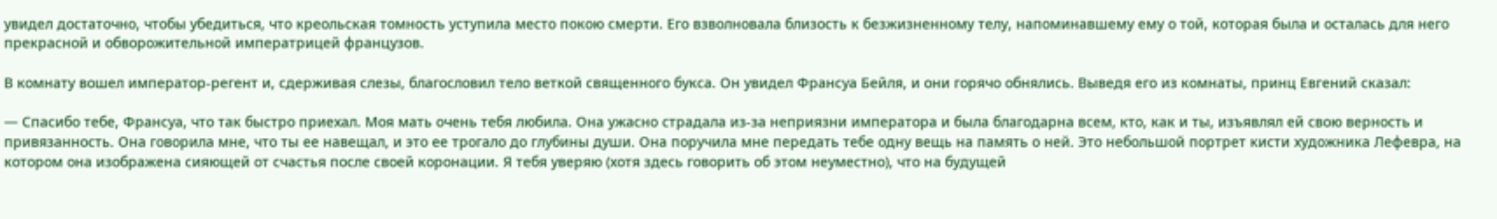увидел достаточно, чтобы убедиться, что креольская томность уступила место покою смерти. Его взволновала близость к безжизненному телу, напоминавшему ему о той, которая была и осталась для него прекрасной и обворожительной императрицей французов.

В комнату вошел император-регент и, сдерживая слезы, благословил тело веткой священного букса. Он увидел Франсуа Бейля, и они горячо обнялись. Выведя его из комнаты, принц Евгений сказал:

— Спасибо тебе, Франсуа, что так быстро приехал. Моя мать очень тебя любила. Она ужасно страдала из-за неприязни императора и была благодарна всем, кто, как и ты, изъявлял ей свою верность и привязанность. Она говорила мне, что ты ее навещал, и это ее трогало до глубины души. Она поручила мне передать тебе одну вещь на память о ней. Это небольшой портрет кисти художника Лефевра, на котором она изображена сияющей от счастья после своей коронации. Я тебя уверяю (хотя здесь говорить об этом неуместно), что на будущей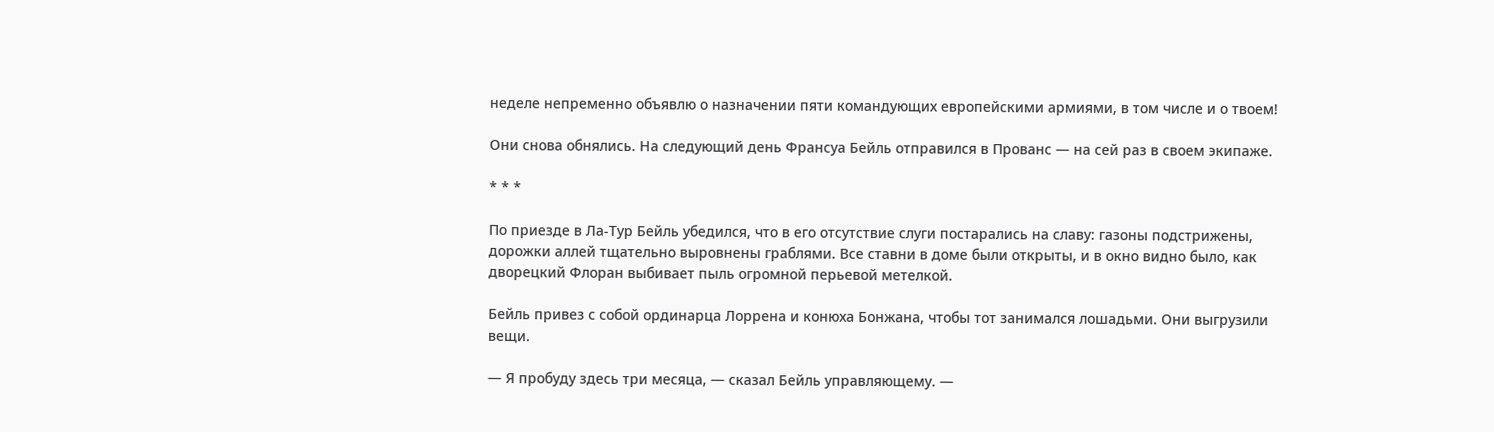неделе непременно объявлю о назначении пяти командующих европейскими армиями, в том числе и о твоем!

Они снова обнялись. На следующий день Франсуа Бейль отправился в Прованс — на сей раз в своем экипаже.

* * *

По приезде в Ла-Тур Бейль убедился, что в его отсутствие слуги постарались на славу: газоны подстрижены, дорожки аллей тщательно выровнены граблями. Все ставни в доме были открыты, и в окно видно было, как дворецкий Флоран выбивает пыль огромной перьевой метелкой.

Бейль привез с собой ординарца Лоррена и конюха Бонжана, чтобы тот занимался лошадьми. Они выгрузили вещи.

— Я пробуду здесь три месяца, — сказал Бейль управляющему. —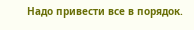Надо привести все в порядок.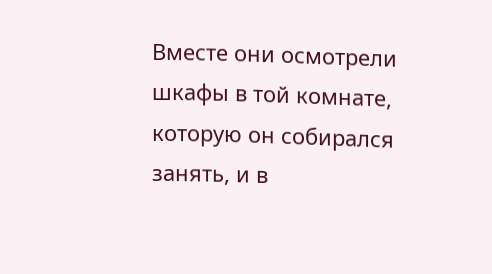Вместе они осмотрели шкафы в той комнате, которую он собирался занять, и в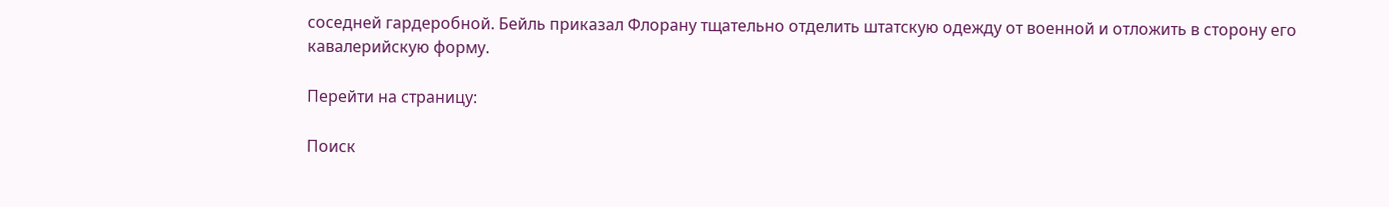соседней гардеробной. Бейль приказал Флорану тщательно отделить штатскую одежду от военной и отложить в сторону его кавалерийскую форму.

Перейти на страницу:

Поиск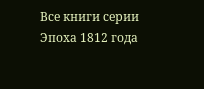Все книги серии Эпоха 1812 года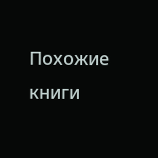Похожие книги